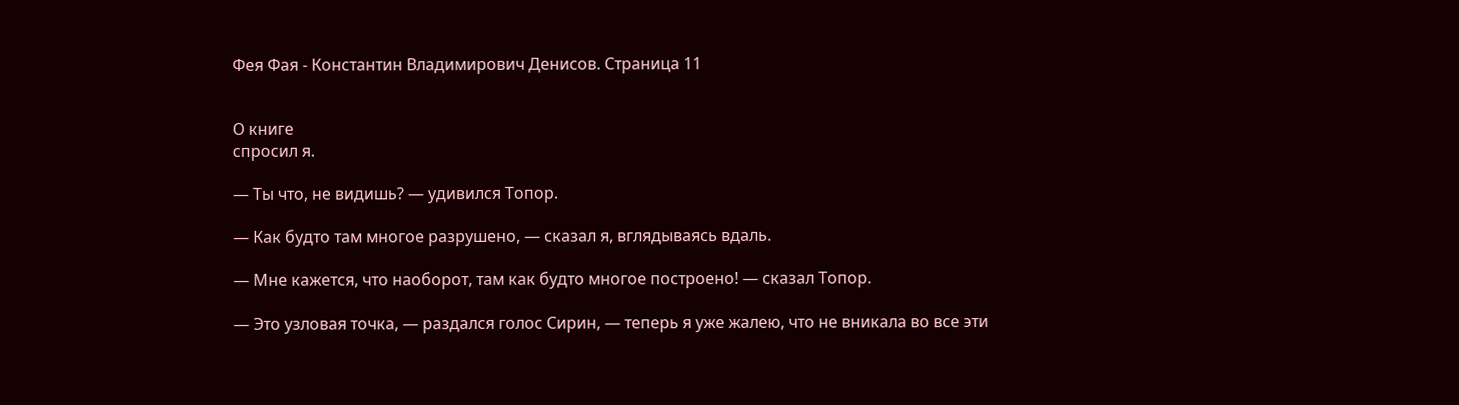Фея Фая - Константин Владимирович Денисов. Страница 11


О книге
спросил я.

— Ты что, не видишь? — удивился Топор.

— Как будто там многое разрушено, — сказал я, вглядываясь вдаль.

— Мне кажется, что наоборот, там как будто многое построено! — сказал Топор.

— Это узловая точка, — раздался голос Сирин, — теперь я уже жалею, что не вникала во все эти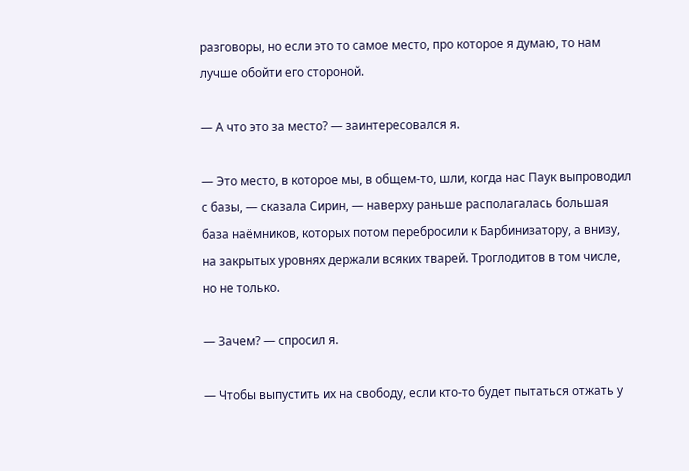разговоры, но если это то самое место, про которое я думаю, то нам лучше обойти его стороной.

— А что это за место? — заинтересовался я.

— Это место, в которое мы, в общем-то, шли, когда нас Паук выпроводил с базы, — сказала Сирин, — наверху раньше располагалась большая база наёмников, которых потом перебросили к Барбинизатору, а внизу, на закрытых уровнях держали всяких тварей. Троглодитов в том числе, но не только.

— Зачем? — спросил я.

— Чтобы выпустить их на свободу, если кто-то будет пытаться отжать у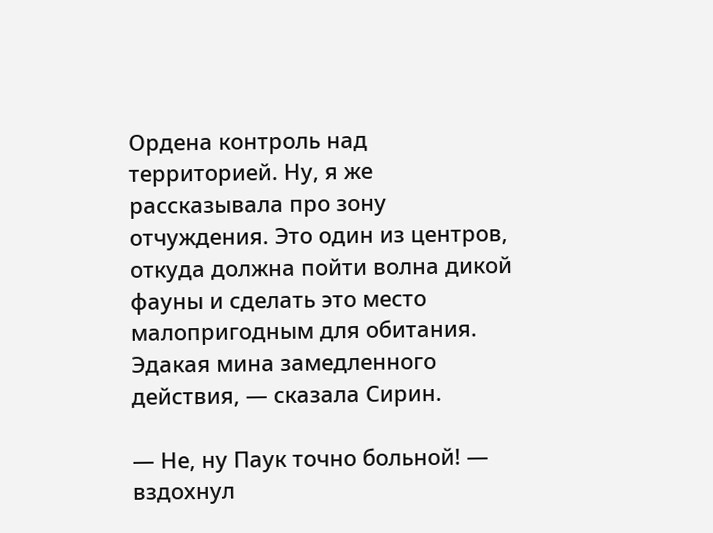Ордена контроль над территорией. Ну, я же рассказывала про зону отчуждения. Это один из центров, откуда должна пойти волна дикой фауны и сделать это место малопригодным для обитания. Эдакая мина замедленного действия, — сказала Сирин.

— Не, ну Паук точно больной! — вздохнул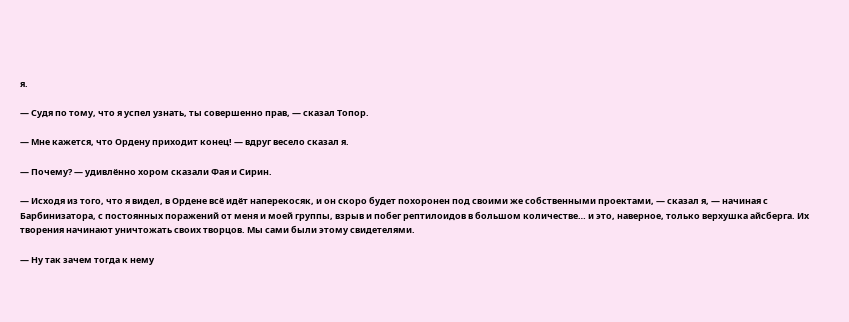я.

— Судя по тому, что я успел узнать, ты совершенно прав, — сказал Топор.

— Мне кажется, что Ордену приходит конец! — вдруг весело сказал я.

— Почему? — удивлённо хором сказали Фая и Сирин.

— Исходя из того, что я видел, в Ордене всё идёт наперекосяк, и он скоро будет похоронен под своими же собственными проектами, — сказал я, — начиная с Барбинизатора, с постоянных поражений от меня и моей группы, взрыв и побег рептилоидов в большом количестве… и это, наверное, только верхушка айсберга. Их творения начинают уничтожать своих творцов. Мы сами были этому свидетелями.

— Ну так зачем тогда к нему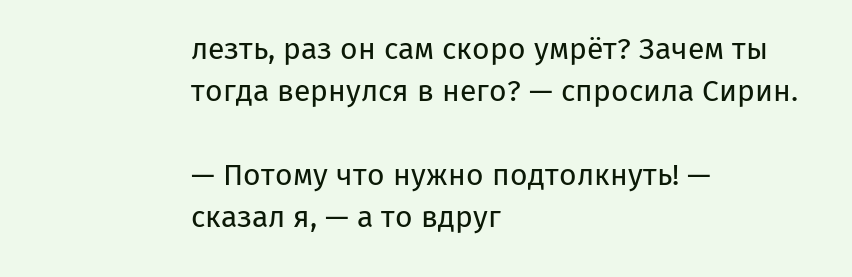лезть, раз он сам скоро умрёт? Зачем ты тогда вернулся в него? — спросила Сирин.

— Потому что нужно подтолкнуть! — сказал я, — а то вдруг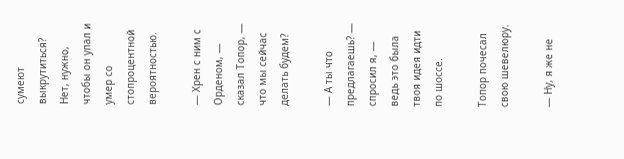сумеют выкрутиться? Нет, нужно, чтобы он упал и умер со стопроцентной вероятностью.

— Хрен с ним с Орденом, — сказал Топор, — что мы сейчас делать будем?

— А ты что предлагаешь? — спросил я, — ведь это была твоя идея идти по шоссе.

Топор почесал свою шевелюру.

— Ну, я же не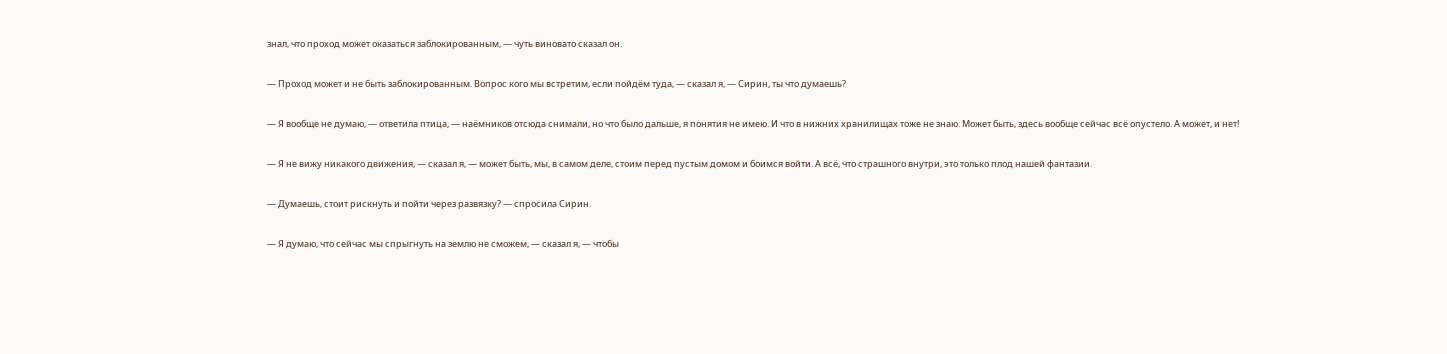знал, что проход может оказаться заблокированным, — чуть виновато сказал он.

— Проход может и не быть заблокированным. Вопрос кого мы встретим, если пойдём туда, — сказал я, — Сирин, ты что думаешь?

— Я вообще не думаю, — ответила птица, — наёмников отсюда снимали, но что было дальше, я понятия не имею. И что в нижних хранилищах тоже не знаю. Может быть, здесь вообще сейчас всё опустело. А может, и нет!

— Я не вижу никакого движения, — сказал я, — может быть, мы, в самом деле, стоим перед пустым домом и боимся войти. А всё, что страшного внутри, это только плод нашей фантазии.

— Думаешь, стоит рискнуть и пойти через развязку? — спросила Сирин.

— Я думаю, что сейчас мы спрыгнуть на землю не сможем, — сказал я, — чтобы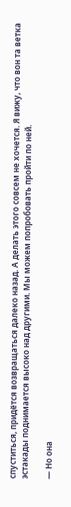спуститься, придётся возвращаться далеко назад. А делать этого совсем не хочется. Я вижу, что вон та ветка эстакады поднимается высоко над другими. Мы можем попробовать пройти по ней.

— Но она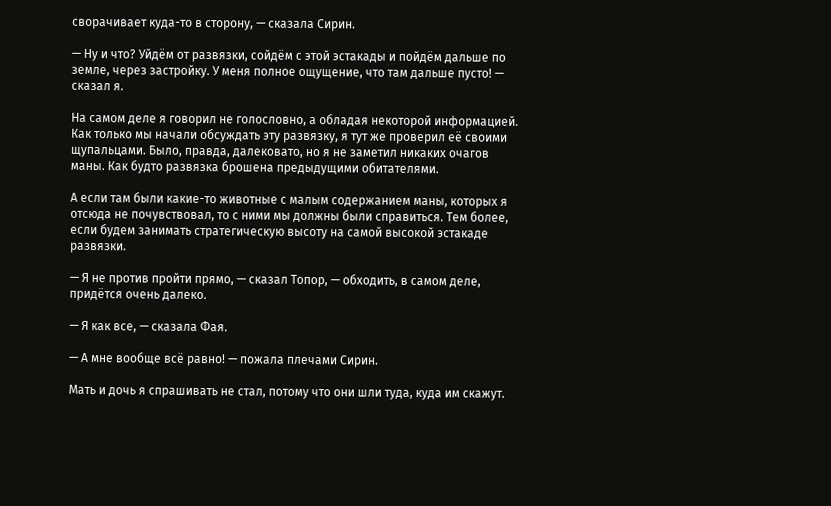сворачивает куда-то в сторону, — сказала Сирин.

— Ну и что? Уйдём от развязки, сойдём с этой эстакады и пойдём дальше по земле, через застройку. У меня полное ощущение, что там дальше пусто! — сказал я.

На самом деле я говорил не голословно, а обладая некоторой информацией. Как только мы начали обсуждать эту развязку, я тут же проверил её своими щупальцами. Было, правда, далековато, но я не заметил никаких очагов маны. Как будто развязка брошена предыдущими обитателями.

А если там были какие-то животные с малым содержанием маны, которых я отсюда не почувствовал, то с ними мы должны были справиться. Тем более, если будем занимать стратегическую высоту на самой высокой эстакаде развязки.

— Я не против пройти прямо, — сказал Топор, — обходить, в самом деле, придётся очень далеко.

— Я как все, — сказала Фая.

— А мне вообще всё равно! — пожала плечами Сирин.

Мать и дочь я спрашивать не стал, потому что они шли туда, куда им скажут.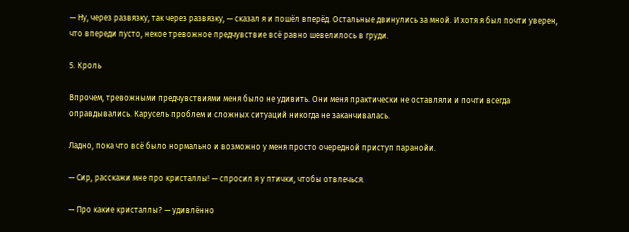— Ну, через развязку, так через развязку, — сказал я и пошёл вперёд. Остальные двинулись за мной. И хотя я был почти уверен, что впереди пусто, некое тревожное предчувствие всё равно шевелилось в груди.

5. Кроль

Впрочем, тревожными предчувствиями меня было не удивить. Они меня практически не оставляли и почти всегда оправдывались. Карусель проблем и сложных ситуаций никогда не заканчивалась.

Ладно, пока что всё было нормально и возможно у меня просто очередной приступ паранойи.

— Сир, расскажи мне про кристаллы! — спросил я у птички, чтобы отвлечься.

— Про какие кристаллы? — удивлённо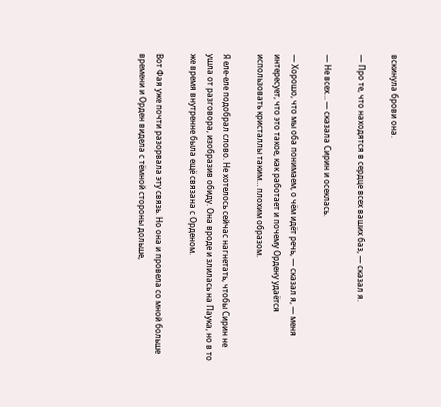вскинула брови она.

— Про те, что находятся в сердце всех ваших баз, — сказал я.

— Не всех… — сказала Сирин и осеклась.

— Хорошо, что мы оба понимаем, о чём идёт речь, — сказал я, — меня интересует, что это такое, как работает и почему Ордену удаётся использовать кристаллы таким… плохим образом.

Я еле-еле подобрал слово. Не хотелось сейчас нагнетать, чтобы Сирин не ушла от разговора, изобразив обиду. Она вроде и злилась на Паука, но в то же время внутренне была ещё связана с Орденом.

Вот Фая уже почти разорвала эту связь. Но она и провела со мной больше времени и Орден видела с тёмной стороны дольше,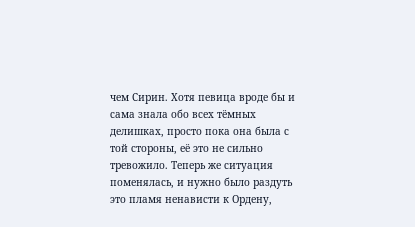чем Сирин. Хотя певица вроде бы и сама знала обо всех тёмных делишках, просто пока она была с той стороны, её это не сильно тревожило. Теперь же ситуация поменялась, и нужно было раздуть это пламя ненависти к Ордену,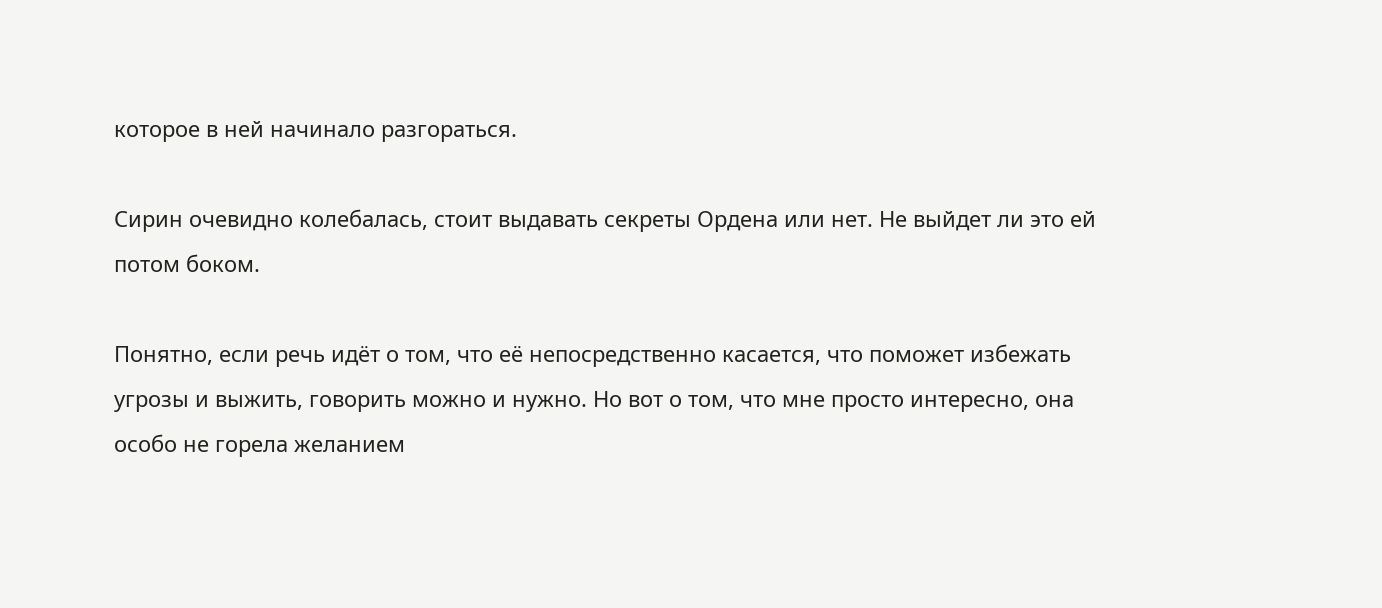которое в ней начинало разгораться.

Сирин очевидно колебалась, стоит выдавать секреты Ордена или нет. Не выйдет ли это ей потом боком.

Понятно, если речь идёт о том, что её непосредственно касается, что поможет избежать угрозы и выжить, говорить можно и нужно. Но вот о том, что мне просто интересно, она особо не горела желанием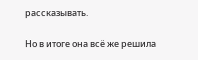рассказывать.

Но в итоге она всё же решила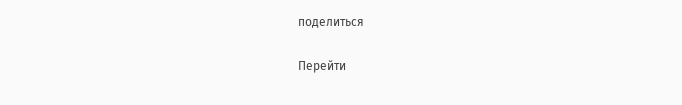поделиться

Перейти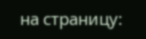на страницу: